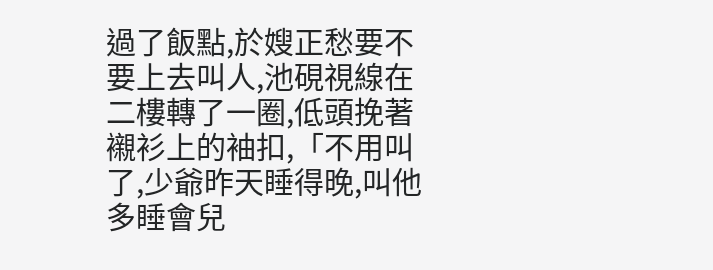過了飯點,於嫂正愁要不要上去叫人,池硯視線在二樓轉了一圈,低頭挽著襯衫上的袖扣,「不用叫了,少爺昨天睡得晚,叫他多睡會兒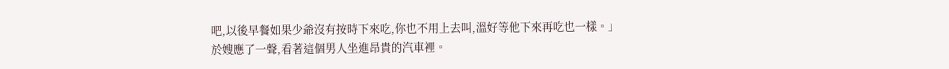吧,以後早餐如果少爺沒有按時下來吃,你也不用上去叫,溫好等他下來再吃也一樣。」
於嫂應了一聲,看著這個男人坐進昂貴的汽車裡。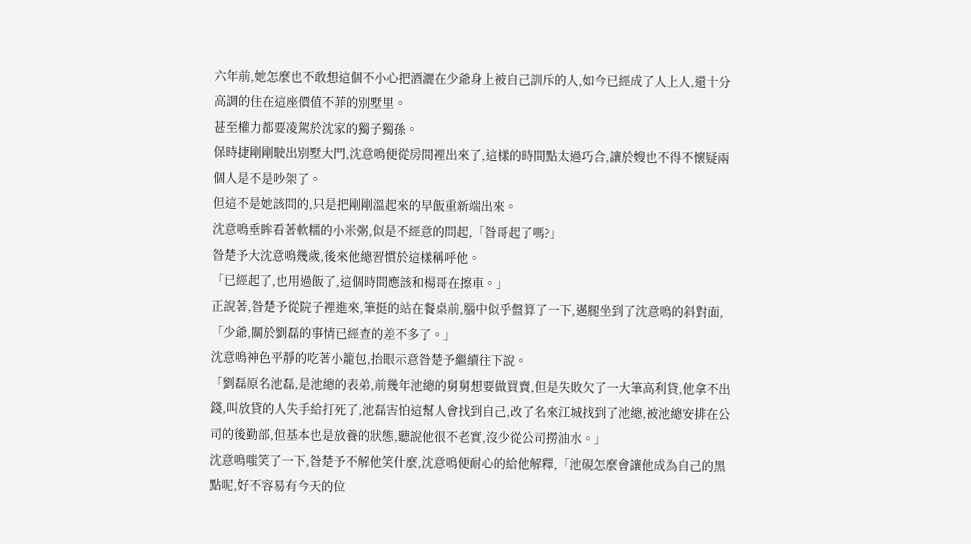六年前,她怎麼也不敢想這個不小心把酒灑在少爺身上被自己訓斥的人,如今已經成了人上人,還十分高調的住在這座價值不菲的別墅里。
甚至權力都要凌駕於沈家的獨子獨孫。
保時捷剛剛駛出別墅大門,沈意鳴便從房間裡出來了,這樣的時間點太過巧合,讓於嫂也不得不懷疑兩個人是不是吵架了。
但這不是她該問的,只是把剛剛溫起來的早飯重新端出來。
沈意鳴垂眸看著軟糯的小米粥,似是不經意的問起,「昝哥起了嗎?」
昝楚予大沈意鳴幾歲,後來他總習慣於這樣稱呼他。
「已經起了,也用過飯了,這個時間應該和楊哥在擦車。」
正說著,昝楚予從院子裡進來,筆挺的站在餐桌前,腦中似乎盤算了一下,邁腿坐到了沈意鳴的斜對面,「少爺,關於劉磊的事情已經查的差不多了。」
沈意鳴神色平靜的吃著小籠包,抬眼示意昝楚予繼續往下說。
「劉磊原名池磊,是池總的表弟,前幾年池總的舅舅想要做買賣,但是失敗欠了一大筆高利貸,他拿不出錢,叫放貸的人失手給打死了,池磊害怕這幫人會找到自己,改了名來江城找到了池總,被池總安排在公司的後勤部,但基本也是放養的狀態,聽說他很不老實,沒少從公司撈油水。」
沈意鳴嗤笑了一下,昝楚予不解他笑什麼,沈意鳴便耐心的給他解釋,「池硯怎麼會讓他成為自己的黑點呢,好不容易有今天的位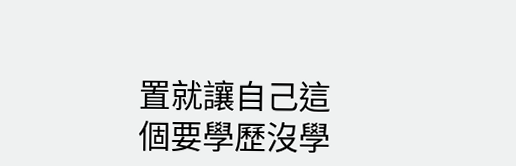置就讓自己這個要學歷沒學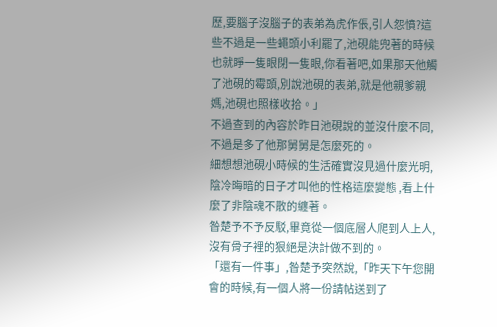歷,要腦子沒腦子的表弟為虎作倀,引人怨憤?這些不過是一些蠅頭小利罷了,池硯能兜著的時候也就睜一隻眼閉一隻眼,你看著吧,如果那天他觸了池硯的霉頭,別說池硯的表弟,就是他親爹親媽,池硯也照樣收拾。」
不過查到的內容於昨日池硯說的並沒什麼不同,不過是多了他那舅舅是怎麼死的。
細想想池硯小時候的生活確實沒見過什麼光明,陰冷晦暗的日子才叫他的性格這麼變態 ,看上什麼了非陰魂不散的纏著。
昝楚予不予反駁,畢竟從一個底層人爬到人上人,沒有骨子裡的狠絕是決計做不到的。
「還有一件事」,昝楚予突然說,「昨天下午您開會的時候,有一個人將一份請帖送到了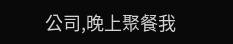公司,晚上聚餐我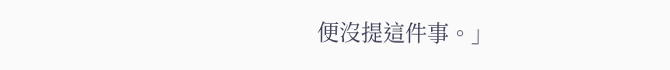便沒提這件事。」